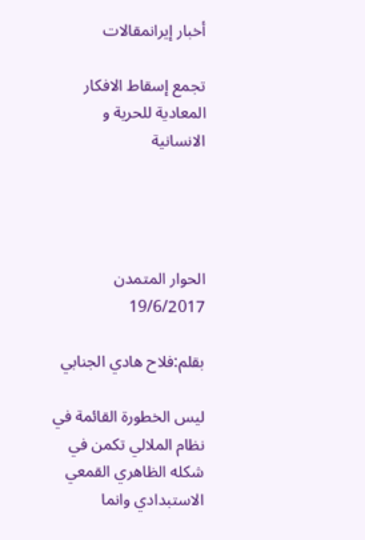أخبار إيرانمقالات

تجمع إسقاط الافکار المعادية للحرية و الانسانية




الحوار المتمدن
19/6/2017

بقلم:فلاح هادي الجنابي

ليس الخطورة القائمة في نظام الملالي تکمن في شکله الظاهري القمعي الاستبدادي وانما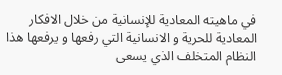في ماهيته المعادية للإنسانية من خلال الافکار المعادية للحرية و الانسانية التي رفعها و يرفعها هذا النظام المتخلف الذي يسعی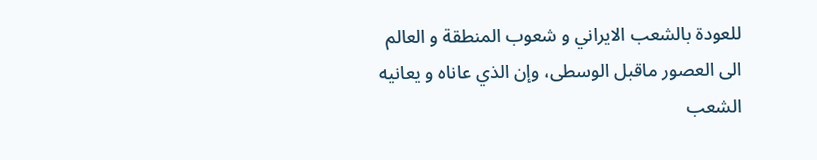للعودة بالشعب الايراني و شعوب المنطقة و العالم الی العصور ماقبل الوسطی، وإن الذي عاناه و يعانيه الشعب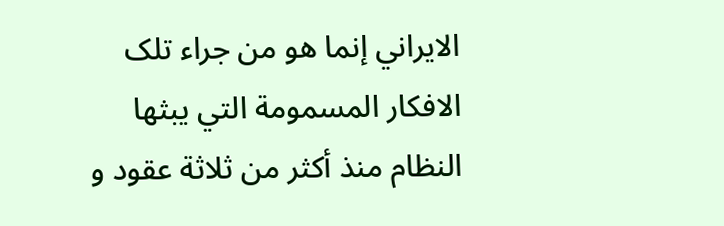الايراني إنما هو من جراء تلک الافکار المسمومة التي يبثها النظام منذ أکثر من ثلاثة عقود و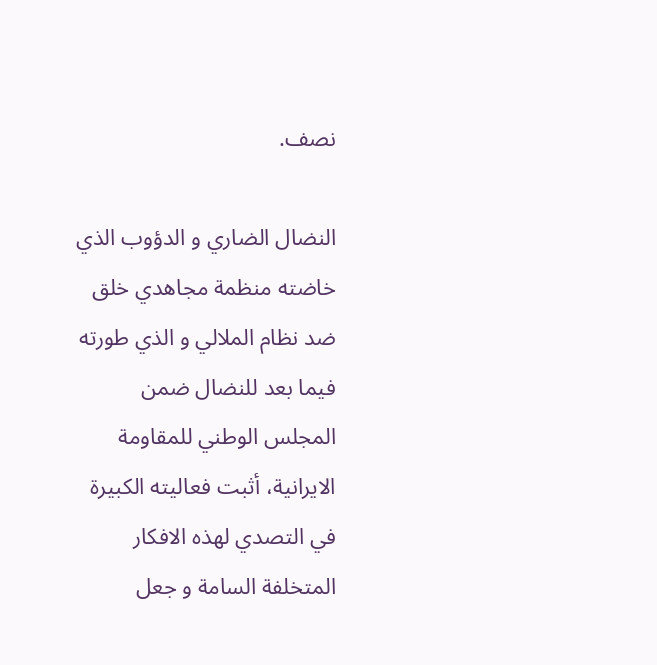نصف.

النضال الضاري و الدؤوب الذي خاضته منظمة مجاهدي خلق ضد نظام الملالي و الذي طورته فيما بعد للنضال ضمن المجلس الوطني للمقاومة الايرانية، أثبت فعاليته الکبيرة في التصدي لهذه الافکار المتخلفة السامة و جعل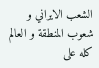الشعب الايراني و شعوب المنطقة و العالم کله علی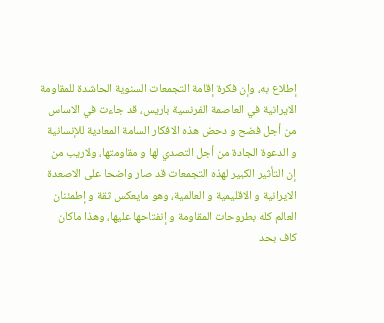إطلاع به، وإن فکرة إقامة التجمعات السنوية الحاشدة للمقاومة الايرانية في العاصمة الفرنسية باريس، قد جاءت في الاساس من أجل فضح و دحض هذه الافکار السامة المعادية للإنسانية و الدعوة الجادة من أجل التصدي لها و مقاومتها، ولاريب من إن التأثير الکبير لهذه التجمعات قد صار واضحا علی الاصعدة الايرانية و الاقليمية و العالمية، وهو مايعکس ثقة و إطمئنان العالم کله بطروحات المقاومة و إنفتاحها عليها، وهذا ماکان کاف بحد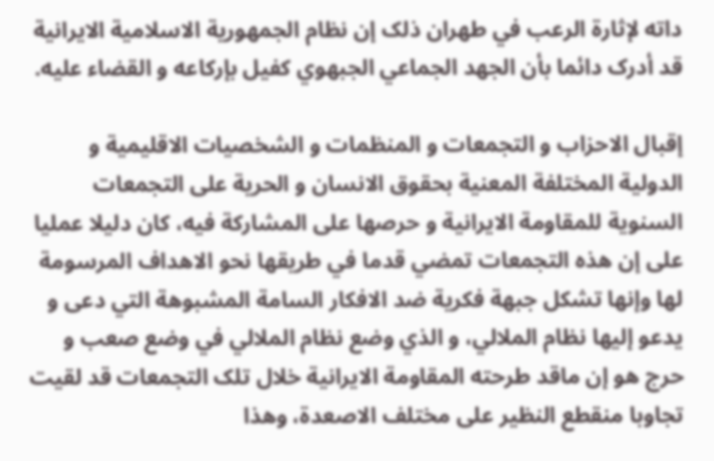داته لإثارة الرعب في طهران ذلک إن نظام الجمهورية الاسلامية الايرانية قد أدرک دائما بأن الجهد الجماعي الجبهوي کفيل بإرکاعه و القضاء عليه.

إقبال الاحزاب و التجمعات و المنظمات و الشخصيات الاقليمية و الدولية المختلفة المعنية بحقوق الانسان و الحرية علی التجمعات السنوية للمقاومة الايرانية و حرصها علی المشارکة فيه، کان دليلا عمليا علی إن هذه التجمعات تمضي قدما في طريقها نحو الاهداف المرسومة لها وإنها تشکل جبهة فکرية ضد الافکار السامة المشبوهة التي دعی و يدعو إليها نظام الملالي، و الذي وضع نظام الملالي في وضع صعب و حرج هو إن ماقد طرحته المقاومة الايرانية خلال تلک التجمعات قد لقيت تجاوبا منقطع النظير علی مختلف الاصعدة، وهذا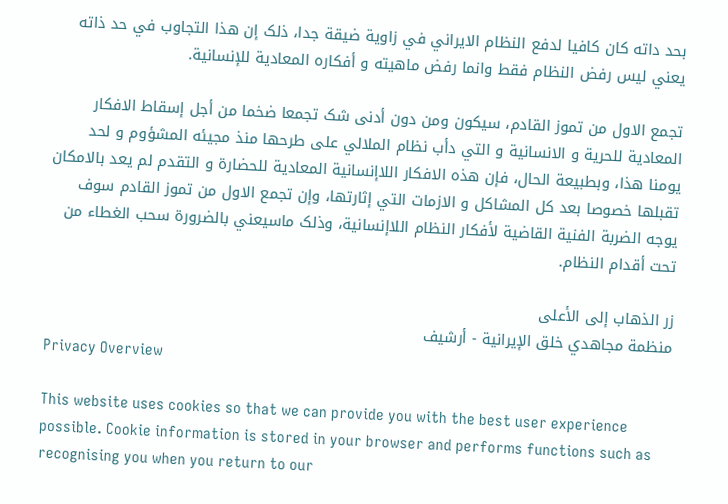بحد داته کان کافيا لدفع النظام الايراني في زاوية ضيقة جدا، ذلک إن هذا التجاوب في حد ذاته يعني ليس رفض النظام فقط وانما رفض ماهيته و أفکاره المعادية للإنسانية.

تجمع الاول من تموز القادم، سيکون ومن دون أدنی شک تجمعا ضخما من أجل إسقاط الافکار المعادية للحرية و الانسانية و التي دأب نظام الملالي علی طرحها منذ مجيئه المشؤوم و لحد يومنا هذا، وبطبيعة الحال، فإن هذه الافکار اللاإنسانية المعادية للحضارة و التقدم لم يعد بالامکان تقبلها خصوصا بعد کل المشاکل و الازمات التي إثارتها، وإن تجمع الاول من تموز القادم سوف يوجه الضربة الفنية القاضية لأفکار النظام اللاإنسانية، وذلک ماسيعني بالضرورة سحب الغطاء من تحت أقدام النظام.

زر الذهاب إلى الأعلى
منظمة مجاهدي خلق الإيرانية - أرشیف
Privacy Overview

This website uses cookies so that we can provide you with the best user experience possible. Cookie information is stored in your browser and performs functions such as recognising you when you return to our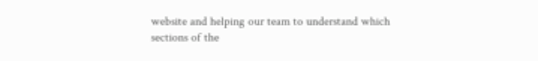website and helping our team to understand which sections of the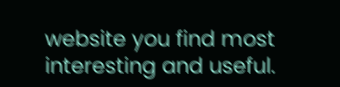website you find most interesting and useful.